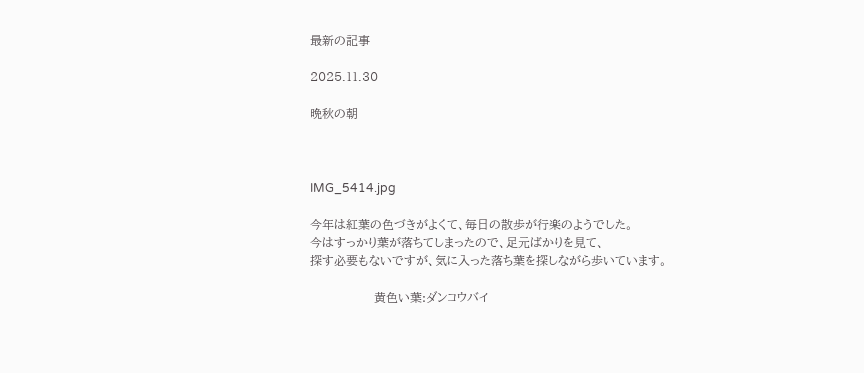最新の記事

2025.11.30

晩秋の朝



IMG_5414.jpg

今年は紅葉の色づきがよくて、毎日の散歩が行楽のようでした。
今はすっかり葉が落ちてしまったので、足元ばかりを見て、
探す必要もないですが、気に入った落ち葉を探しながら歩いています。

                黄色い葉:ダンコウバイ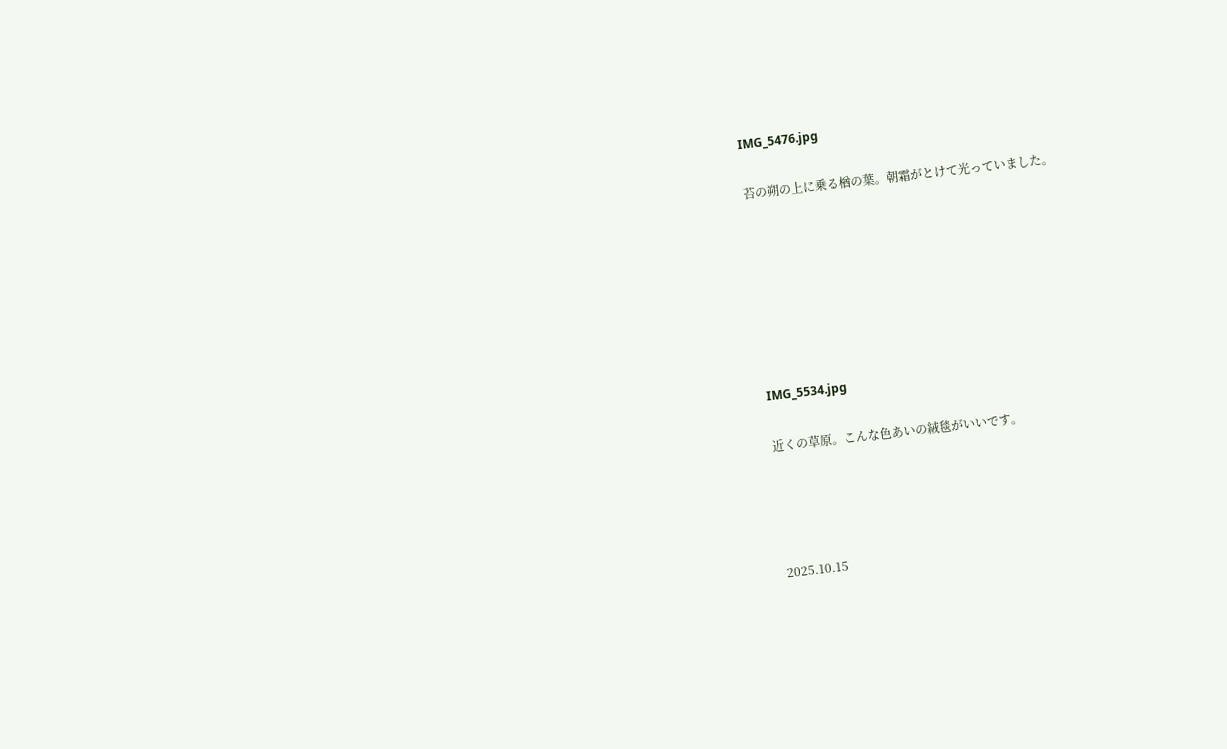IMG_5476.jpg

苔の朔の上に乗る楢の葉。朝霜がとけて光っていました。







IMG_5534.jpg

近くの草原。こんな色あいの絨毯がいいです。




2025.10.15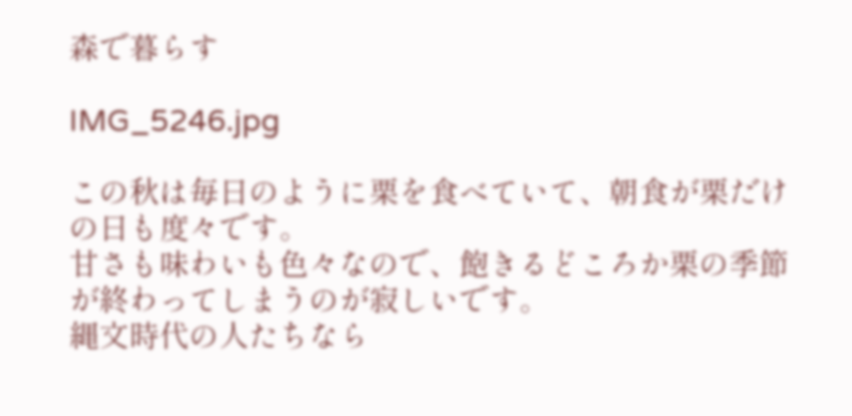森で暮らす

IMG_5246.jpg

この秋は毎日のように栗を食べていて、朝食が栗だけの日も度々です。
甘さも味わいも色々なので、飽きるどころか栗の季節が終わってしまうのが寂しいです。
縄文時代の人たちなら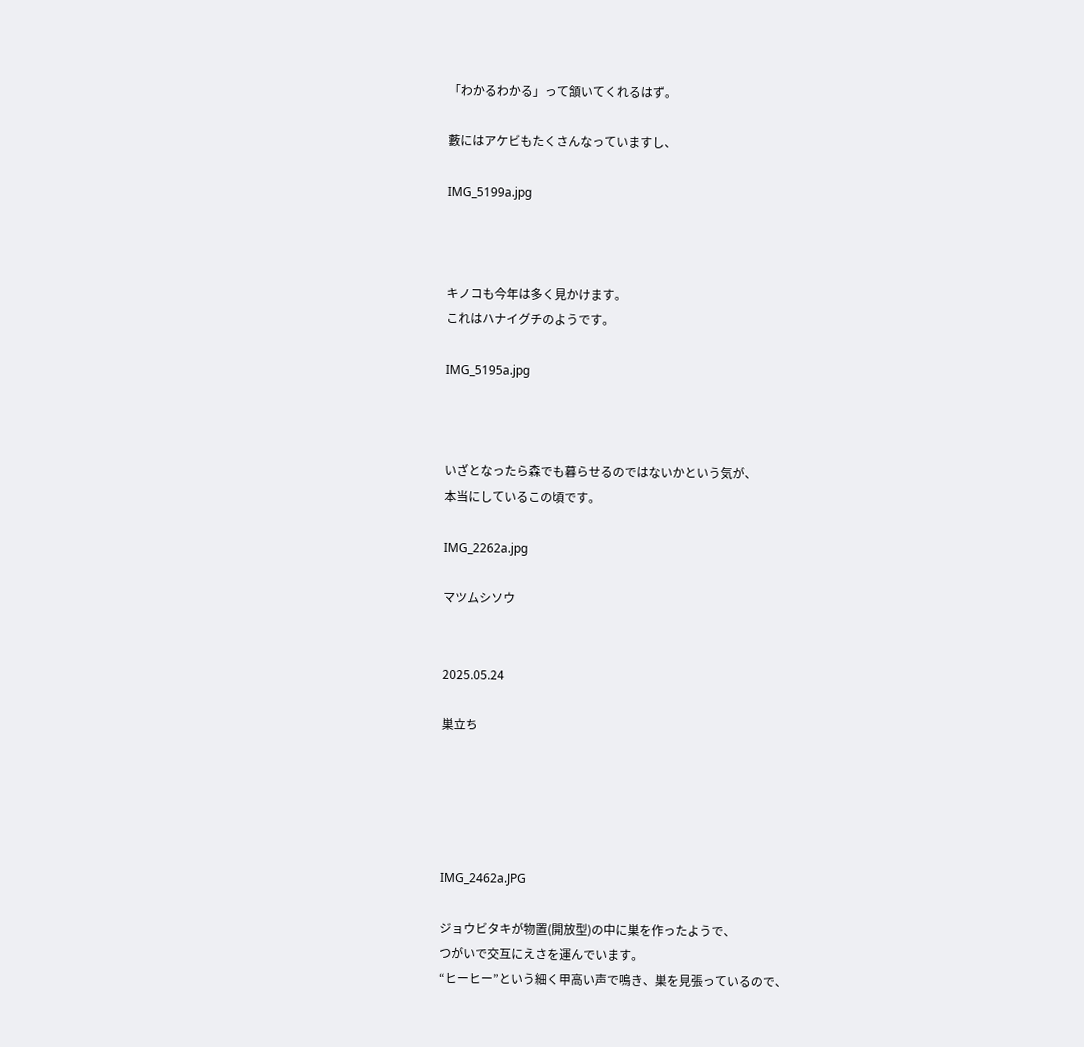「わかるわかる」って頷いてくれるはず。

藪にはアケビもたくさんなっていますし、

IMG_5199a.jpg



キノコも今年は多く見かけます。
これはハナイグチのようです。

IMG_5195a.jpg



いざとなったら森でも暮らせるのではないかという気が、
本当にしているこの頃です。

IMG_2262a.jpg

マツムシソウ


2025.05.24

巣立ち





IMG_2462a.JPG

ジョウビタキが物置(開放型)の中に巣を作ったようで、
つがいで交互にえさを運んでいます。
“ヒーヒー”という細く甲高い声で鳴き、巣を見張っているので、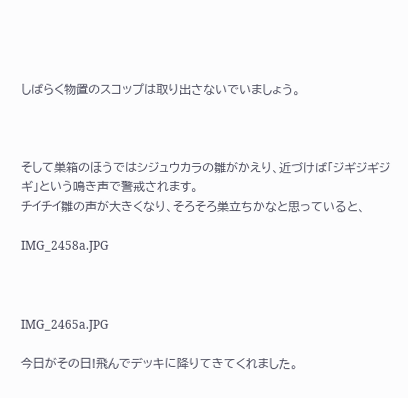しばらく物置のスコップは取り出さないでいましょう。



そして巣箱のほうではシジュウカラの雛がかえり、近づけば「ジギジギジギ」という鳴き声で警戒されます。
チイチイ雛の声が大きくなり、そろそろ巣立ちかなと思っていると、

IMG_2458a.JPG



IMG_2465a.JPG

今日がその日!飛んでデッキに降りてきてくれました。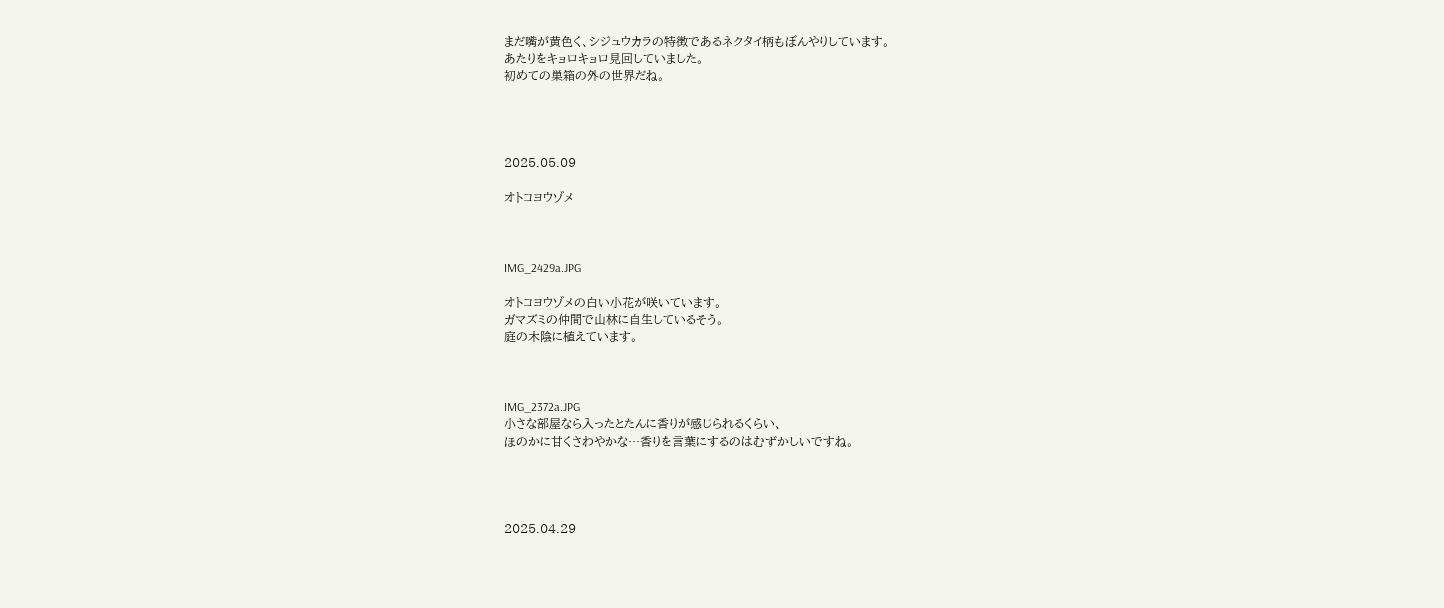まだ嘴が黄色く、シジュウカラの特徴であるネクタイ柄もぼんやりしています。
あたりをキョロキョロ見回していました。
初めての巣箱の外の世界だね。




2025.05.09

オトコヨウゾメ



IMG_2429a.JPG

オトコヨウゾメの白い小花が咲いています。
ガマズミの仲間で山林に自生しているそう。
庭の木陰に植えています。



IMG_2372a.JPG
小さな部屋なら入ったとたんに香りが感じられるくらい、
ほのかに甘くさわやかな…香りを言葉にするのはむずかしいですね。




2025.04.29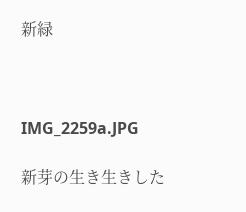新緑



IMG_2259a.JPG

新芽の生き生きした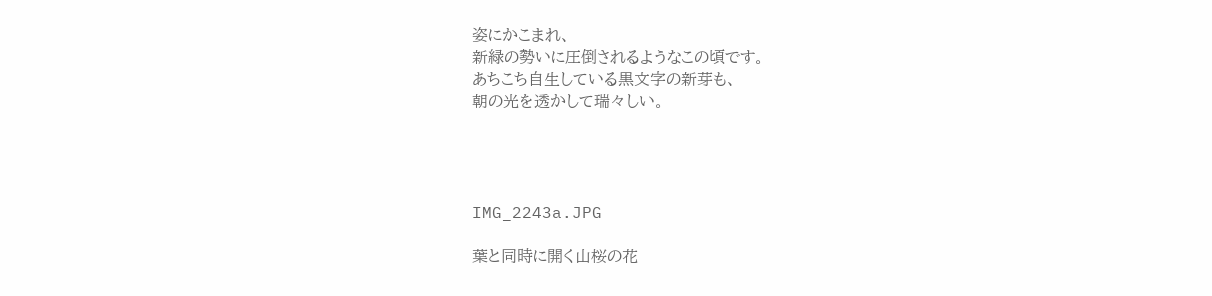姿にかこまれ、
新緑の勢いに圧倒されるようなこの頃です。
あちこち自生している黒文字の新芽も、
朝の光を透かして瑞々しい。




IMG_2243a.JPG

葉と同時に開く山桜の花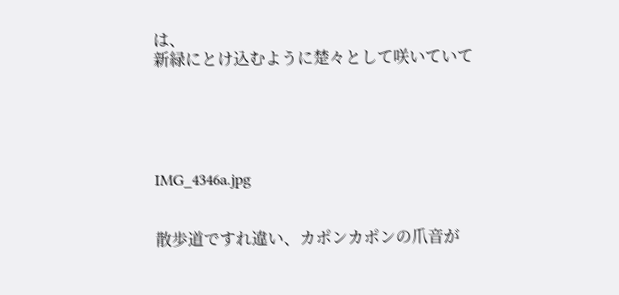は、
新緑にとけ込むように楚々として咲いていて





IMG_4346a.jpg


散歩道ですれ違い、カポンカポンの爪音が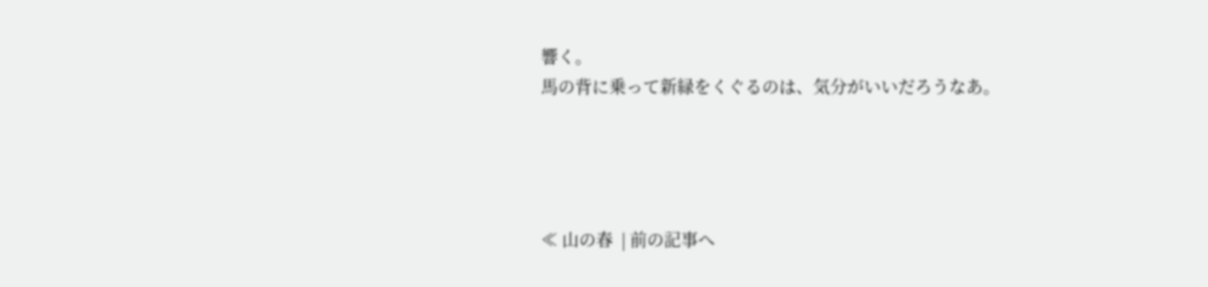響く。
馬の背に乗って新緑をくぐるのは、気分がいいだろうなあ。




≪ 山の春  | 前の記事へ